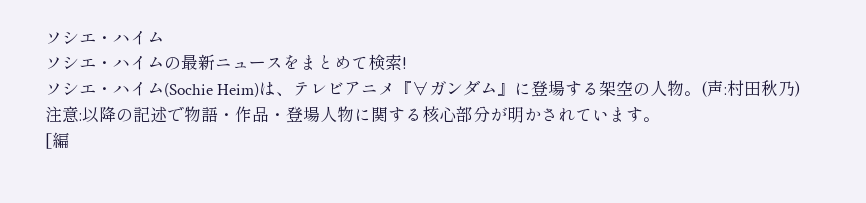ソシエ・ハイム
ソシエ・ハイムの最新ニュースをまとめて検索!
ソシエ・ハイム(Sochie Heim)は、テレビアニメ『∀ガンダム』に登場する架空の人物。(声:村田秋乃)
注意:以降の記述で物語・作品・登場人物に関する核心部分が明かされています。
[編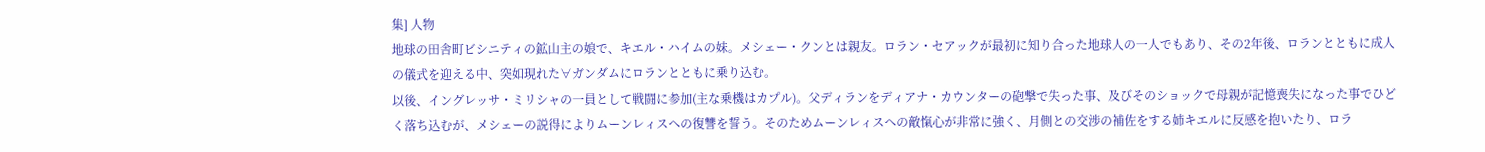集] 人物
地球の田舎町ビシニティの鉱山主の娘で、キエル・ハイムの妹。メシェー・クンとは親友。ロラン・セアックが最初に知り合った地球人の一人でもあり、その2年後、ロランとともに成人の儀式を迎える中、突如現れた∀ガンダムにロランとともに乗り込む。
以後、イングレッサ・ミリシャの一員として戦闘に参加(主な乗機はカプル)。父ディランをディアナ・カウンターの砲撃で失った事、及びそのショックで母親が記憶喪失になった事でひどく落ち込むが、メシェーの説得によりムーンレィスへの復讐を誓う。そのためムーンレィスへの敵愾心が非常に強く、月側との交渉の補佐をする姉キエルに反感を抱いたり、ロラ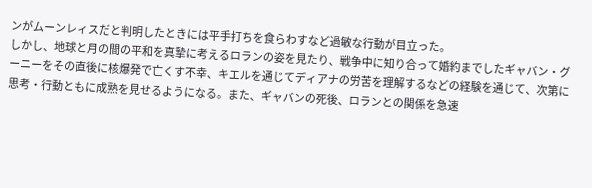ンがムーンレィスだと判明したときには平手打ちを食らわすなど過敏な行動が目立った。
しかし、地球と月の間の平和を真摯に考えるロランの姿を見たり、戦争中に知り合って婚約までしたギャバン・グーニーをその直後に核爆発で亡くす不幸、キエルを通じてディアナの労苦を理解するなどの経験を通じて、次第に思考・行動ともに成熟を見せるようになる。また、ギャバンの死後、ロランとの関係を急速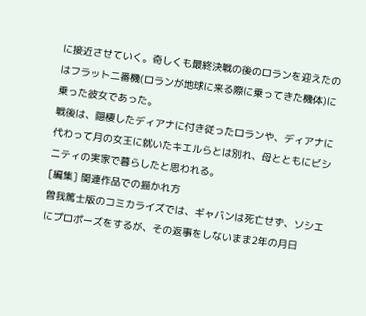に接近させていく。奇しくも最終決戦の後のロランを迎えたのはフラット二番機(ロランが地球に来る際に乗ってきた機体)に乗った彼女であった。
戦後は、隠棲したディアナに付き従ったロランや、ディアナに代わって月の女王に就いたキエルらとは別れ、母とともにビシニティの実家で暮らしたと思われる。
[編集] 関連作品での描かれ方
曽我篤士版のコミカライズでは、ギャバンは死亡せず、ソシエにプロポーズをするが、その返事をしないまま2年の月日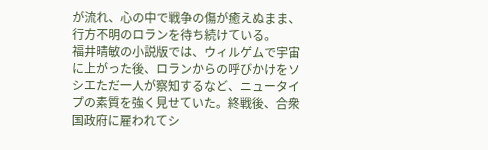が流れ、心の中で戦争の傷が癒えぬまま、行方不明のロランを待ち続けている。
福井晴敏の小説版では、ウィルゲムで宇宙に上がった後、ロランからの呼びかけをソシエただ一人が察知するなど、ニュータイプの素質を強く見せていた。終戦後、合衆国政府に雇われてシ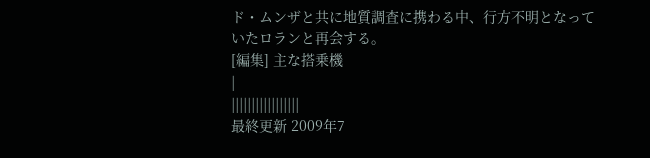ド・ムンザと共に地質調査に携わる中、行方不明となっていたロランと再会する。
[編集] 主な搭乗機
|
|||||||||||||||||
最終更新 2009年7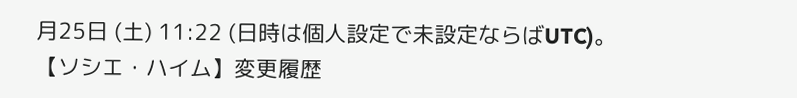月25日 (土) 11:22 (日時は個人設定で未設定ならばUTC)。
【ソシエ・ハイム】変更履歴